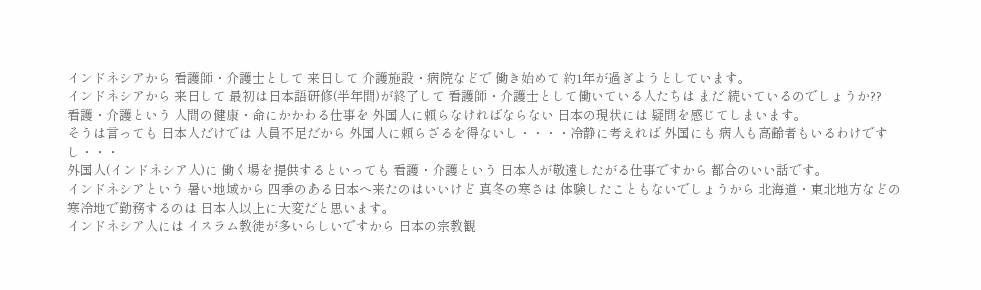インドネシアから 看護師・介護士として 来日して 介護施設・病院などで 働き始めて 約1年が過ぎようとしています。
インドネシアから 来日して 最初は日本語研修(半年間)が終了して 看護師・介護士として働いている人たちは まだ 続いているのでしょうか??
看護・介護という 人間の健康・命にかかわる仕事を 外国人に頼らなければならない 日本の現状には 疑問を感じてしまいます。
そうは言っても 日本人だけでは 人員不足だから 外国人に頼らざるを得ないし・・・・冷静に考えれば 外国にも 病人も高齢者もいるわけですし・・・
外国人(インドネシア人)に 働く場を提供するといっても 看護・介護という 日本人が敬遠したがる仕事ですから 都合のいい話です。
インドネシアという 暑い地域から 四季のある日本へ来たのはいいけど 真冬の寒さは 体験したこともないでしょうから 北海道・東北地方などの 寒冷地で勤務するのは 日本人以上に大変だと思います。
インドネシア人には イスラム教徒が多いらしいですから 日本の宗教観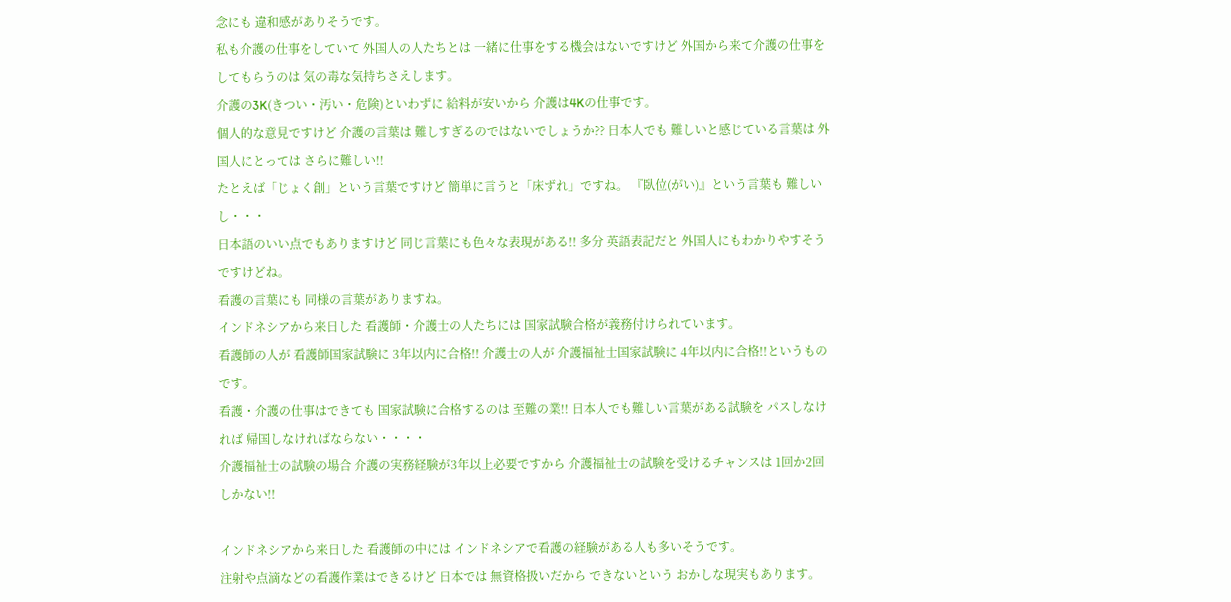念にも 違和感がありそうです。
私も介護の仕事をしていて 外国人の人たちとは 一緒に仕事をする機会はないですけど 外国から来て介護の仕事をしてもらうのは 気の毒な気持ちさえします。
介護の3K(きつい・汚い・危険)といわずに 給料が安いから 介護は4Kの仕事です。
個人的な意見ですけど 介護の言葉は 難しすぎるのではないでしょうか?? 日本人でも 難しいと感じている言葉は 外国人にとっては さらに難しい!!
たとえば「じょく創」という言葉ですけど 簡単に言うと「床ずれ」ですね。 『臥位(がい)』という言葉も 難しいし・・・
日本語のいい点でもありますけど 同じ言葉にも色々な表現がある!! 多分 英語表記だと 外国人にもわかりやすそうですけどね。
看護の言葉にも 同様の言葉がありますね。
インドネシアから来日した 看護師・介護士の人たちには 国家試験合格が義務付けられています。
看護師の人が 看護師国家試験に 3年以内に合格!! 介護士の人が 介護福祉士国家試験に 4年以内に合格!!というものです。
看護・介護の仕事はできても 国家試験に合格するのは 至難の業!! 日本人でも難しい言葉がある試験を パスしなければ 帰国しなければならない・・・・
介護福祉士の試験の場合 介護の実務経験が3年以上必要ですから 介護福祉士の試験を受けるチャンスは 1回か2回しかない!!

インドネシアから来日した 看護師の中には インドネシアで看護の経験がある人も多いそうです。
注射や点滴などの看護作業はできるけど 日本では 無資格扱いだから できないという おかしな現実もあります。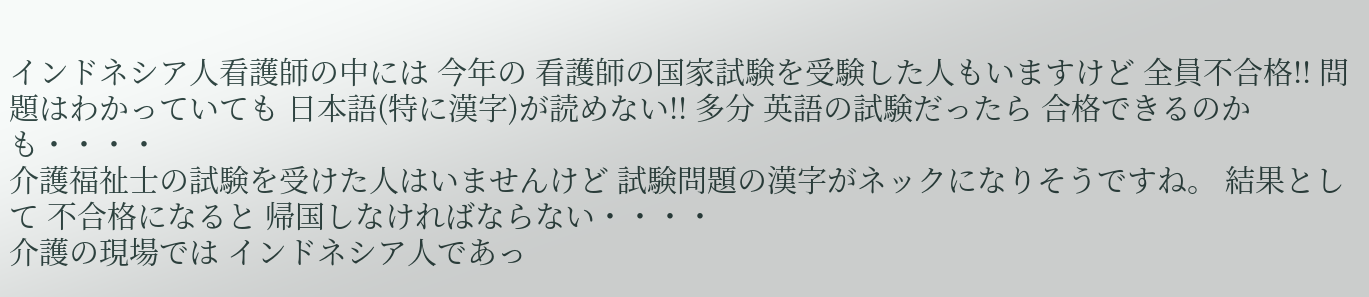インドネシア人看護師の中には 今年の 看護師の国家試験を受験した人もいますけど 全員不合格!! 問題はわかっていても 日本語(特に漢字)が読めない!! 多分 英語の試験だったら 合格できるのかも・・・・
介護福祉士の試験を受けた人はいませんけど 試験問題の漢字がネックになりそうですね。 結果として 不合格になると 帰国しなければならない・・・・
介護の現場では インドネシア人であっ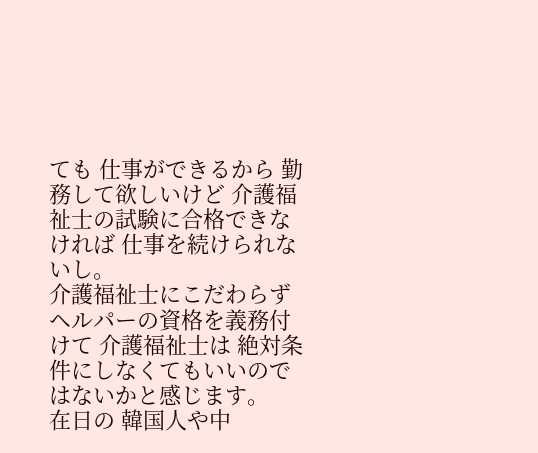ても 仕事ができるから 勤務して欲しいけど 介護福祉士の試験に合格できなければ 仕事を続けられないし。
介護福祉士にこだわらず ヘルパーの資格を義務付けて 介護福祉士は 絶対条件にしなくてもいいのではないかと感じます。
在日の 韓国人や中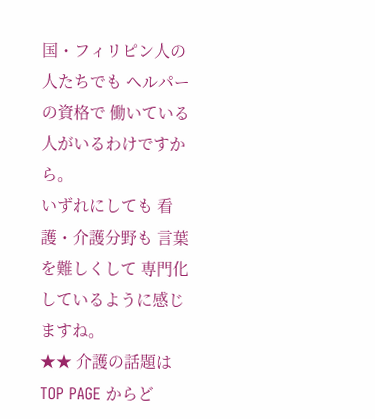国・フィリピン人の人たちでも ヘルパーの資格で 働いている人がいるわけですから。
いずれにしても 看護・介護分野も 言葉を難しくして 専門化しているように感じますね。
★★ 介護の話題は TOP PAGE からど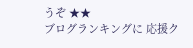うぞ ★★
ブログランキングに 応援ク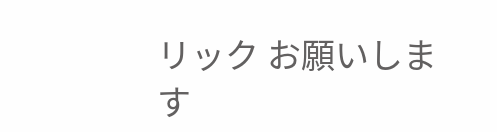リック お願いします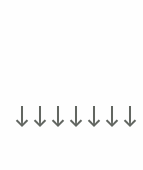↓↓↓↓↓↓↓